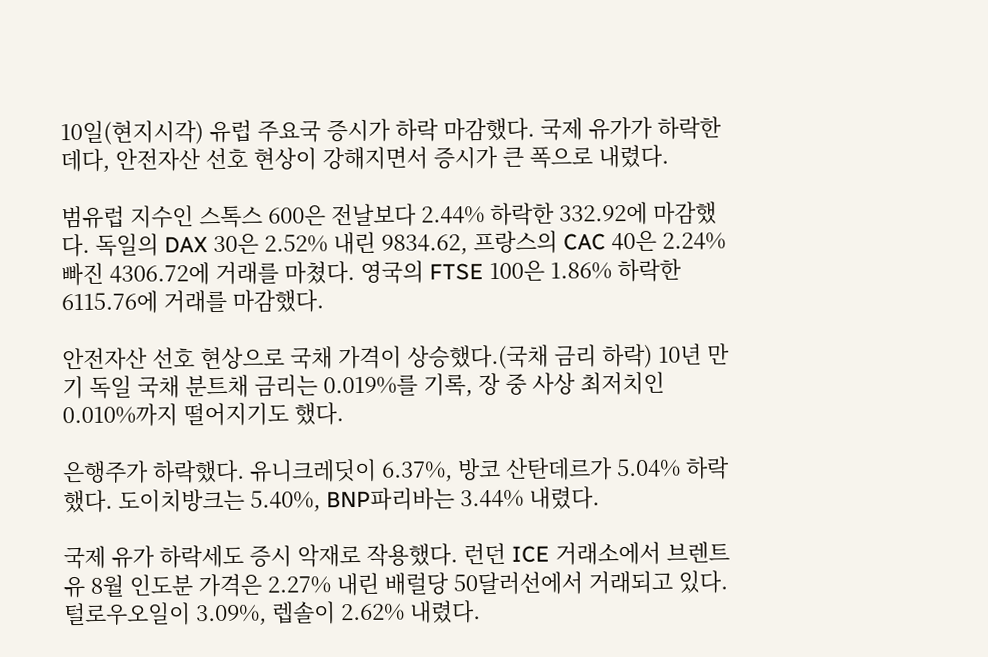10일(현지시각) 유럽 주요국 증시가 하락 마감했다. 국제 유가가 하락한 데다, 안전자산 선호 현상이 강해지면서 증시가 큰 폭으로 내렸다.

범유럽 지수인 스톡스 600은 전날보다 2.44% 하락한 332.92에 마감했다. 독일의 DAX 30은 2.52% 내린 9834.62, 프랑스의 CAC 40은 2.24% 빠진 4306.72에 거래를 마쳤다. 영국의 FTSE 100은 1.86% 하락한 6115.76에 거래를 마감했다.

안전자산 선호 현상으로 국채 가격이 상승했다.(국채 금리 하락) 10년 만기 독일 국채 분트채 금리는 0.019%를 기록, 장 중 사상 최저치인 0.010%까지 떨어지기도 했다.

은행주가 하락했다. 유니크레딧이 6.37%, 방코 산탄데르가 5.04% 하락했다. 도이치방크는 5.40%, BNP파리바는 3.44% 내렸다.

국제 유가 하락세도 증시 악재로 작용했다. 런던 ICE 거래소에서 브렌트유 8월 인도분 가격은 2.27% 내린 배럴당 50달러선에서 거래되고 있다. 털로우오일이 3.09%, 렙솔이 2.62% 내렸다.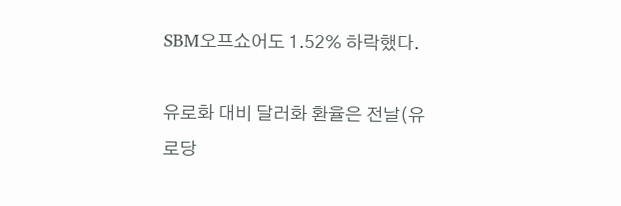SBM오프쇼어도 1.52% 하락했다.

유로화 대비 달러화 환율은 전날(유로당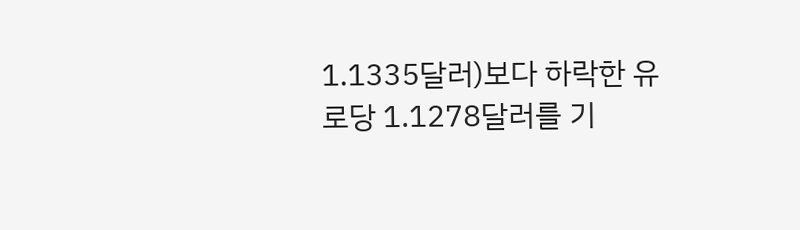1.1335달러)보다 하락한 유로당 1.1278달러를 기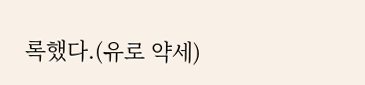록했다.(유로 약세)